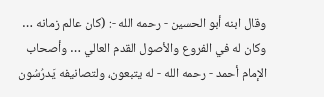وقال ابنه أبو الحسين - رحمه الله -: (كان عالم زمانه … وكان له في الفروع والأصول القدم العالي … وأصحاب الإمام أحمد - رحمه الله - له يتبعون، ولتصانيفه يَدرُسُون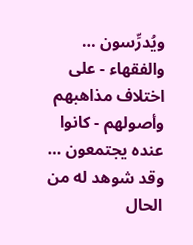ويُدرِّسون … والفقهاء - على اختلاف مذاهبهم وأصولهم - كانوا عنده يجتمعون … وقد شوهد له من الحال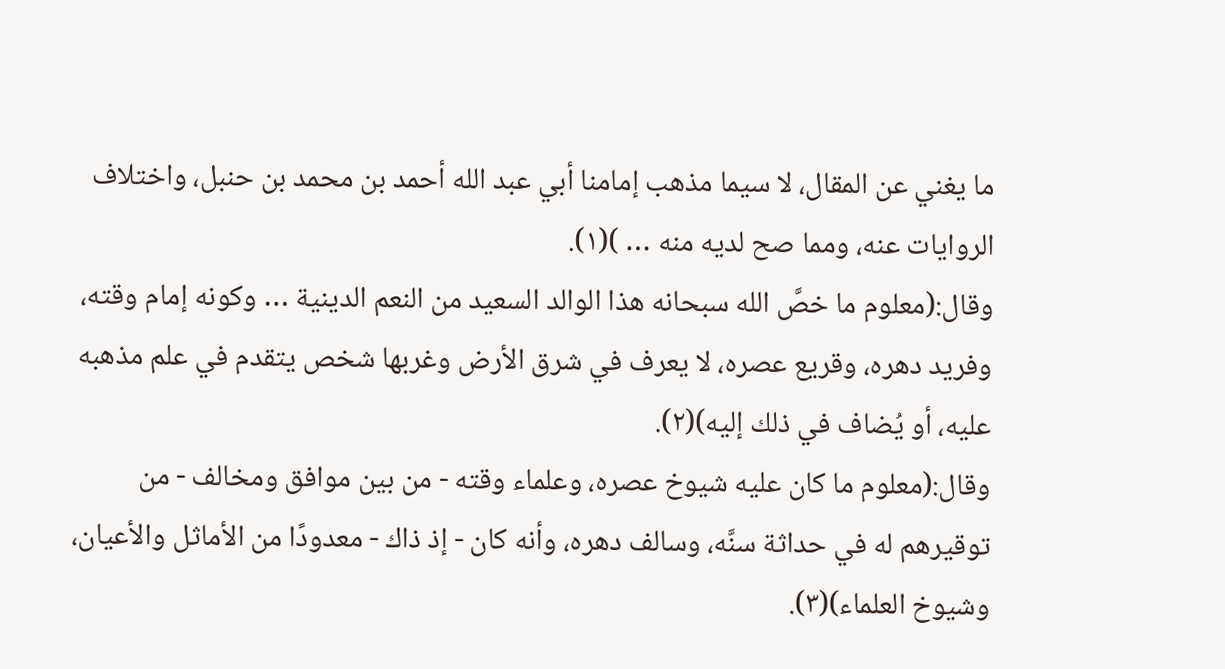ما يغني عن المقال، لا سيما مذهب إمامنا أبي عبد الله أحمد بن محمد بن حنبل، واختلاف الروايات عنه، ومما صح لديه منه … )(١).
وقال:(معلوم ما خصَّ الله سبحانه هذا الوالد السعيد من النعم الدينية … وكونه إمام وقته، وفريد دهره، وقريع عصره، لا يعرف في شرق الأرض وغربها شخص يتقدم في علم مذهبه عليه، أو يُضاف في ذلك إليه)(٢).
وقال:(معلوم ما كان عليه شيوخ عصره، وعلماء وقته - من بين موافق ومخالف - من توقيرهم له في حداثة سنَّه، وسالف دهره، وأنه كان - إذ ذاك - معدودًا من الأماثل والأعيان، وشيوخ العلماء)(٣).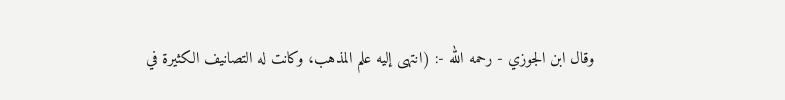وقال ابن الجوزي - رحمه الله -: (انتهى إليه علم المذهب، وكانت له التصانيف الكثيرة في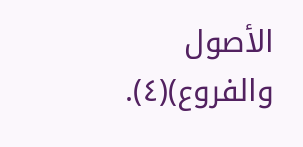الأصول والفروع)(٤).